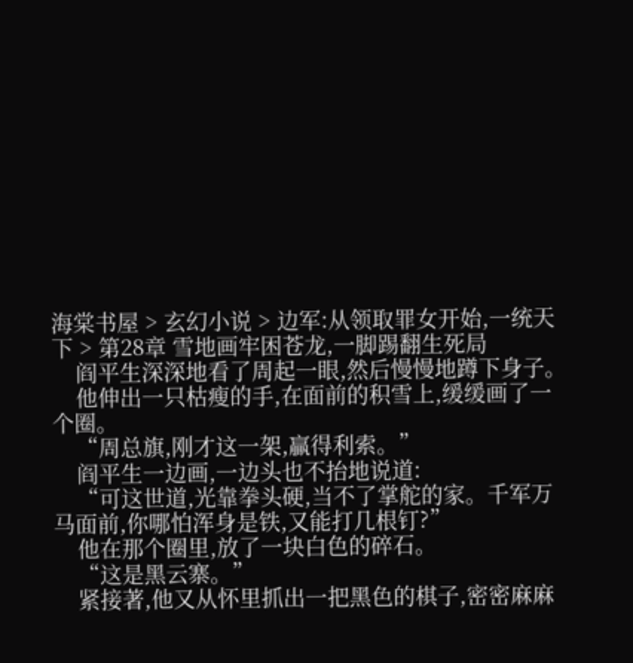海棠书屋 > 玄幻小说 > 边军:从领取罪女开始,一统天下 > 第28章 雪地画牢困苍龙,一脚踢翻生死局
    阎平生深深地看了周起一眼,然后慢慢地蹲下身子。
    他伸出一只枯瘦的手,在面前的积雪上,缓缓画了一个圈。
    “周总旗,刚才这一架,贏得利索。”
    阎平生一边画,一边头也不抬地说道:
    “可这世道,光靠拳头硬,当不了掌舵的家。千军万马面前,你哪怕浑身是铁,又能打几根钉?”
    他在那个圈里,放了一块白色的碎石。
    “这是黑云寨。”
    紧接著,他又从怀里抓出一把黑色的棋子,密密麻麻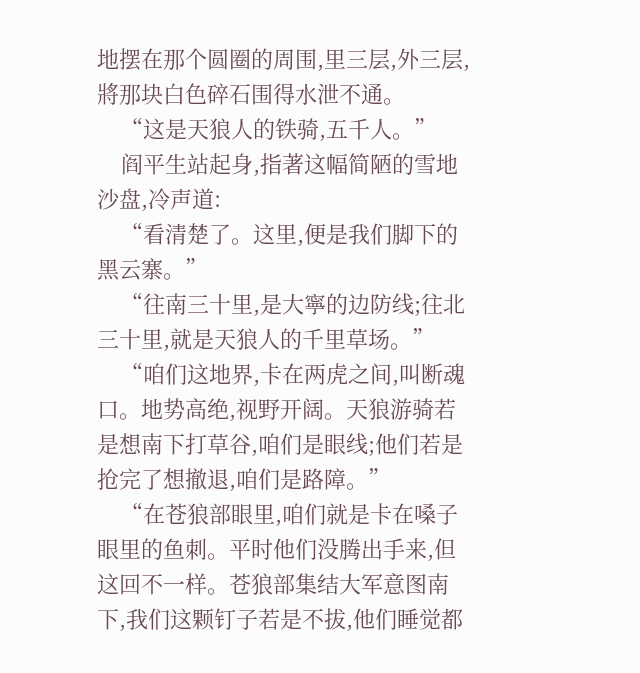地摆在那个圆圈的周围,里三层,外三层,將那块白色碎石围得水泄不通。
    “这是天狼人的铁骑,五千人。”
    阎平生站起身,指著这幅简陋的雪地沙盘,冷声道:
    “看清楚了。这里,便是我们脚下的黑云寨。”
    “往南三十里,是大寧的边防线;往北三十里,就是天狼人的千里草场。”
    “咱们这地界,卡在两虎之间,叫断魂口。地势高绝,视野开阔。天狼游骑若是想南下打草谷,咱们是眼线;他们若是抢完了想撤退,咱们是路障。”
    “在苍狼部眼里,咱们就是卡在嗓子眼里的鱼刺。平时他们没腾出手来,但这回不一样。苍狼部集结大军意图南下,我们这颗钉子若是不拔,他们睡觉都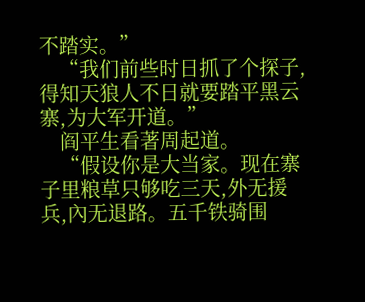不踏实。”
    “我们前些时日抓了个探子,得知天狼人不日就要踏平黑云寨,为大军开道。”
    阎平生看著周起道。
    “假设你是大当家。现在寨子里粮草只够吃三天,外无援兵,內无退路。五千铁骑围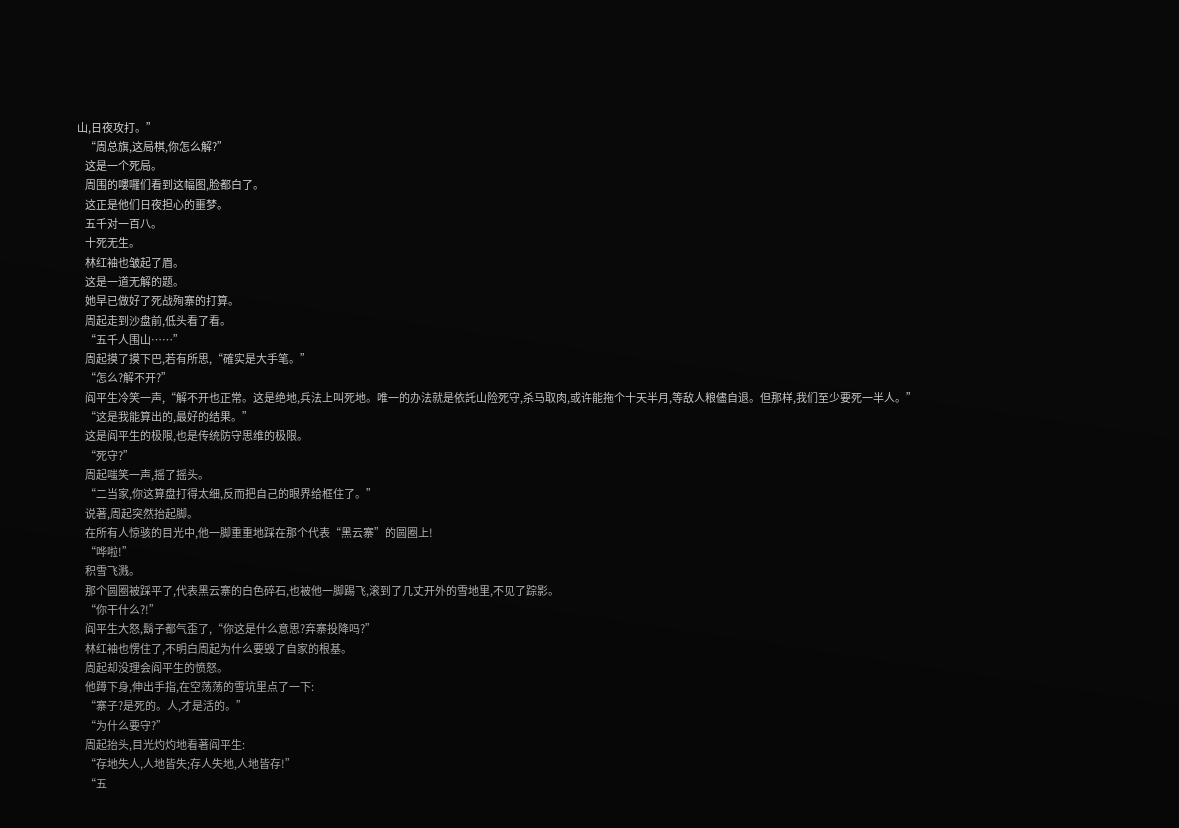山,日夜攻打。”
    “周总旗,这局棋,你怎么解?”
    这是一个死局。
    周围的嘍囉们看到这幅图,脸都白了。
    这正是他们日夜担心的噩梦。
    五千对一百八。
    十死无生。
    林红袖也皱起了眉。
    这是一道无解的题。
    她早已做好了死战殉寨的打算。
    周起走到沙盘前,低头看了看。
    “五千人围山……”
    周起摸了摸下巴,若有所思,“確实是大手笔。”
    “怎么?解不开?”
    阎平生冷笑一声,“解不开也正常。这是绝地,兵法上叫死地。唯一的办法就是依託山险死守,杀马取肉,或许能拖个十天半月,等敌人粮儘自退。但那样,我们至少要死一半人。”
    “这是我能算出的,最好的结果。”
    这是阎平生的极限,也是传统防守思维的极限。
    “死守?”
    周起嗤笑一声,摇了摇头。
    “二当家,你这算盘打得太细,反而把自己的眼界给框住了。”
    说著,周起突然抬起脚。
    在所有人惊骇的目光中,他一脚重重地踩在那个代表“黑云寨”的圆圈上!
    “哗啦!”
    积雪飞溅。
    那个圆圈被踩平了,代表黑云寨的白色碎石,也被他一脚踢飞,滚到了几丈开外的雪地里,不见了踪影。
    “你干什么?!”
    阎平生大怒,鬍子都气歪了,“你这是什么意思?弃寨投降吗?”
    林红袖也愣住了,不明白周起为什么要毁了自家的根基。
    周起却没理会阎平生的愤怒。
    他蹲下身,伸出手指,在空荡荡的雪坑里点了一下:
    “寨子?是死的。人,才是活的。”
    “为什么要守?”
    周起抬头,目光灼灼地看著阎平生:
    “存地失人,人地皆失;存人失地,人地皆存!”
    “五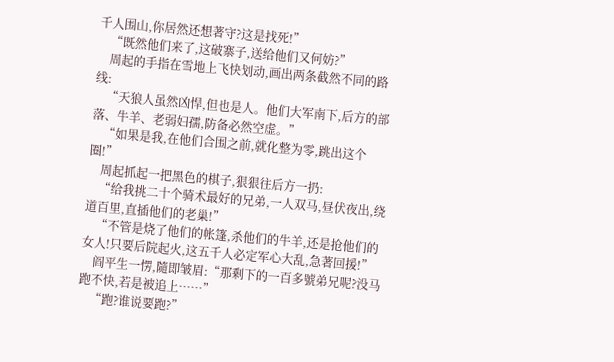千人围山,你居然还想著守?这是找死!”
    “既然他们来了,这破寨子,送给他们又何妨?”
    周起的手指在雪地上飞快划动,画出两条截然不同的路线:
    “天狼人虽然凶悍,但也是人。他们大军南下,后方的部落、牛羊、老弱妇孺,防备必然空虚。”
    “如果是我,在他们合围之前,就化整为零,跳出这个圈!”
    周起抓起一把黑色的棋子,狠狠往后方一扔:
    “给我挑二十个骑术最好的兄弟,一人双马,昼伏夜出,绕道百里,直插他们的老巢!”
    “不管是烧了他们的帐篷,杀他们的牛羊,还是抢他们的女人!只要后院起火,这五千人必定军心大乱,急著回援!”
    阎平生一愣,隨即皱眉:“那剩下的一百多號弟兄呢?没马跑不快,若是被追上……”
    “跑?谁说要跑?”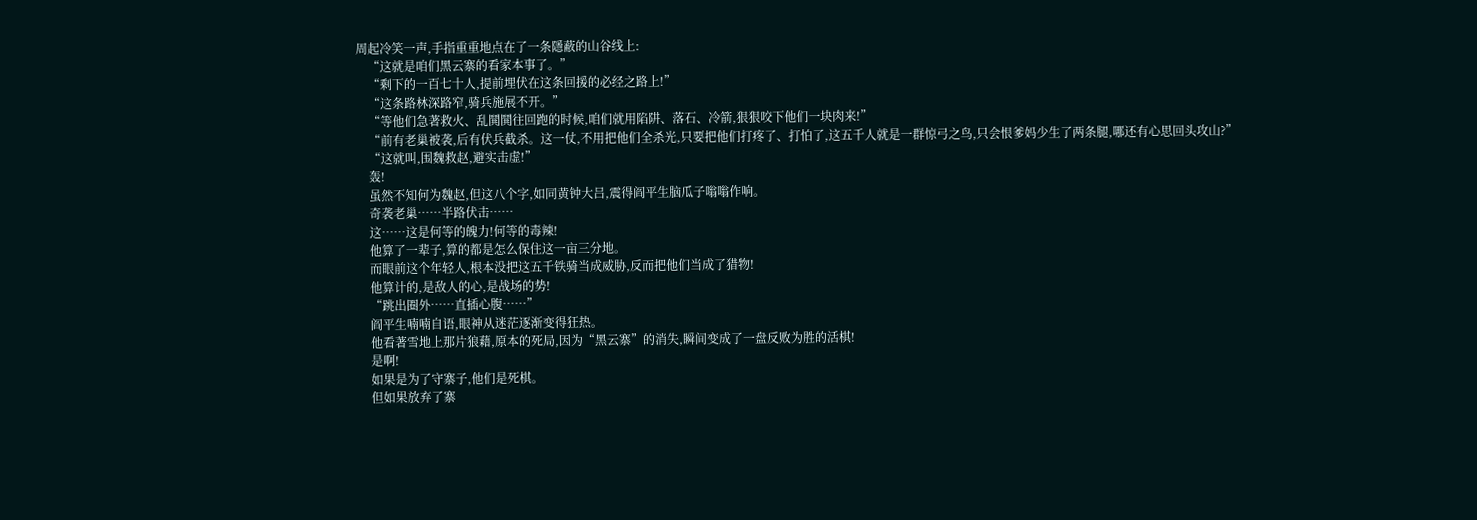周起冷笑一声,手指重重地点在了一条隱蔽的山谷线上:
    “这就是咱们黑云寨的看家本事了。”
    “剩下的一百七十人,提前埋伏在这条回援的必经之路上!”
    “这条路林深路窄,骑兵施展不开。”
    “等他们急著救火、乱鬨鬨往回跑的时候,咱们就用陷阱、落石、冷箭,狠狠咬下他们一块肉来!”
    “前有老巢被袭,后有伏兵截杀。这一仗,不用把他们全杀光,只要把他们打疼了、打怕了,这五千人就是一群惊弓之鸟,只会恨爹妈少生了两条腿,哪还有心思回头攻山?”
    “这就叫,围魏救赵,避实击虚!”
    轰!
    虽然不知何为魏赵,但这八个字,如同黄钟大吕,震得阎平生脑瓜子嗡嗡作响。
    奇袭老巢……半路伏击……
    这……这是何等的魄力!何等的毒辣!
    他算了一辈子,算的都是怎么保住这一亩三分地。
    而眼前这个年轻人,根本没把这五千铁骑当成威胁,反而把他们当成了猎物!
    他算计的,是敌人的心,是战场的势!
    “跳出圈外……直插心腹……”
    阎平生喃喃自语,眼神从迷茫逐渐变得狂热。
    他看著雪地上那片狼藉,原本的死局,因为“黑云寨”的消失,瞬间变成了一盘反败为胜的活棋!
    是啊!
    如果是为了守寨子,他们是死棋。
    但如果放弃了寨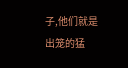子,他们就是出笼的猛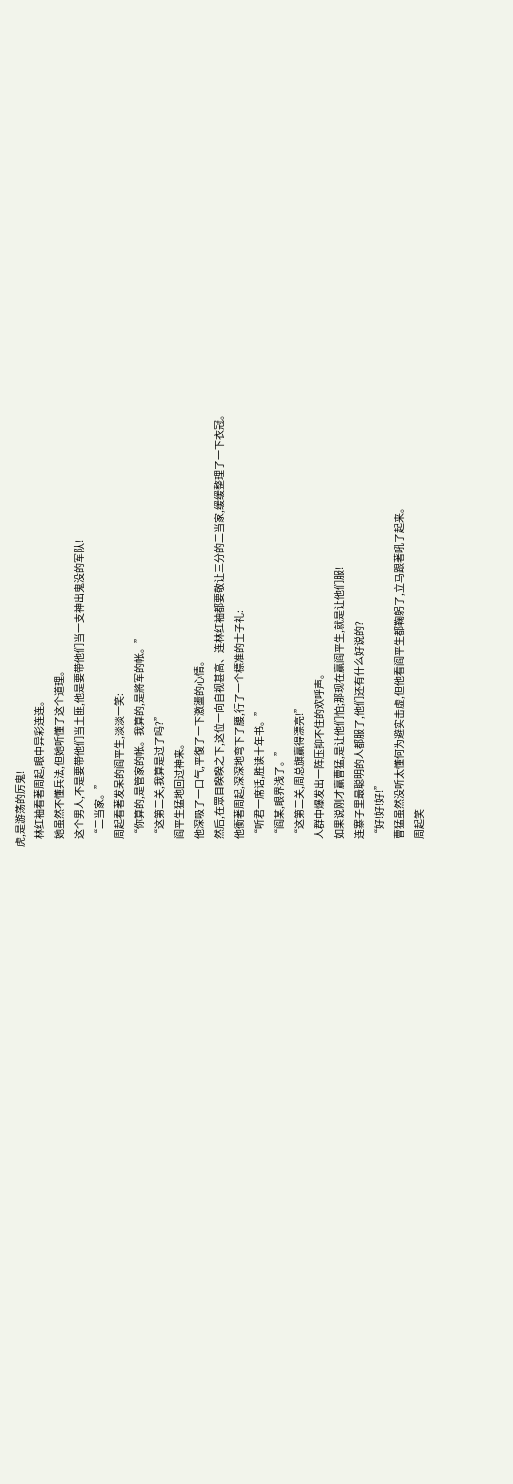虎,是游荡的厉鬼!
    林红袖看著周起,眼中异彩连连。
    她虽然不懂兵法,但她听懂了这个道理。
    这个男人,不是要带他们当土匪,他是要带他们当一支神出鬼没的军队!
    “二当家。”
    周起看著发呆的阎平生,淡淡一笑:
    “你算的,是管家的帐。我算的,是將军的帐。”
    “这第二关,我算是过了吗?”
    阎平生猛地回过神来。
    他深吸了一口气,平復了一下激盪的心情。
    然后,在眾目睽睽之下,这位一向自视甚高、连林红袖都要敬让三分的二当家,缓缓整理了一下衣冠。
    他衝著周起,深深地弯下了腰,行了一个標准的士子礼:
    “听君一席话,胜读十年书。”
    “阎某,眼界浅了。”
    “这第二关,周总旗贏得漂亮!”
    人群中爆发出一阵压抑不住的欢呼声。
    如果说刚才贏曹猛,是让他们怕;那现在贏阎平生,就是让他们服!
    连寨子里最聪明的人都服了,他们还有什么好说的?
    “好!好!好!”
    曹猛虽然没听太懂何为避实击虚,但他看阎平生都鞠躬了,立马跟著吼了起来。
    周起笑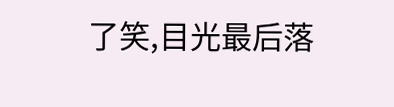了笑,目光最后落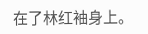在了林红袖身上。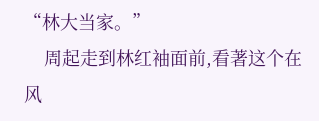“林大当家。”
    周起走到林红袖面前,看著这个在风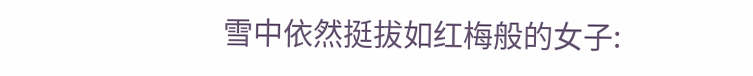雪中依然挺拔如红梅般的女子: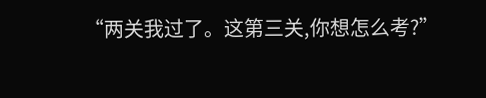“两关我过了。这第三关,你想怎么考?”